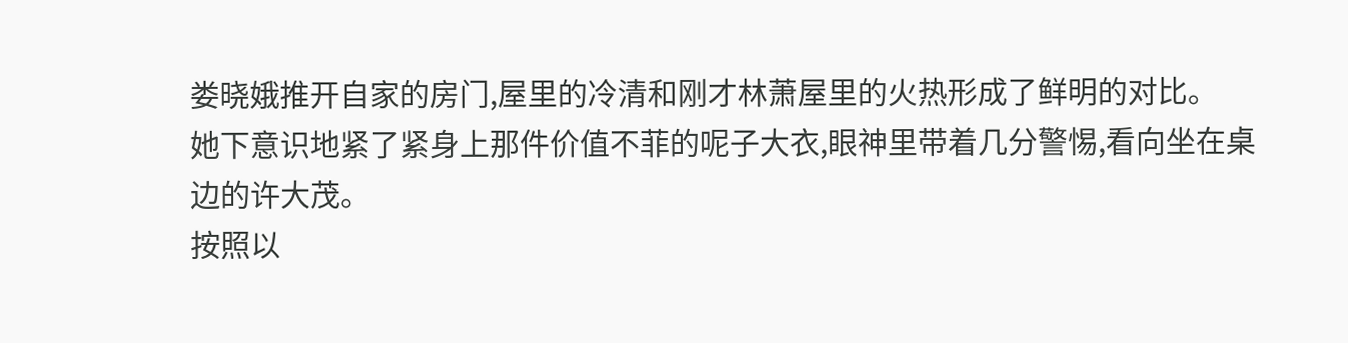娄晓娥推开自家的房门,屋里的冷清和刚才林萧屋里的火热形成了鲜明的对比。
她下意识地紧了紧身上那件价值不菲的呢子大衣,眼神里带着几分警惕,看向坐在桌边的许大茂。
按照以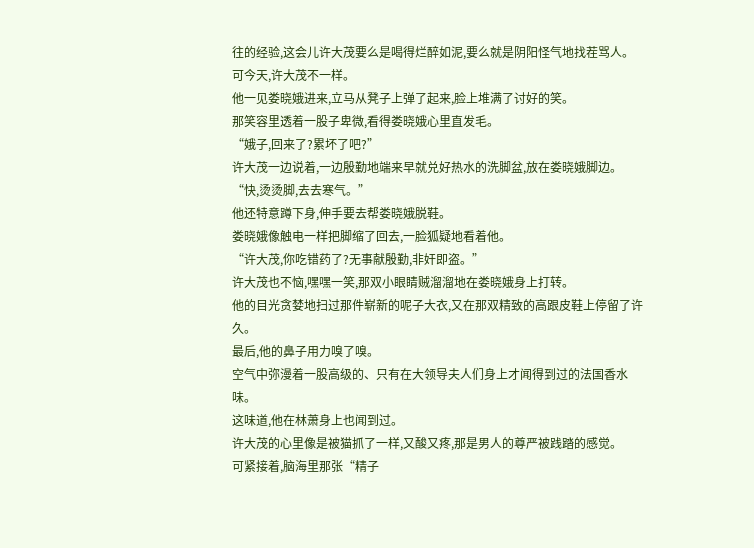往的经验,这会儿许大茂要么是喝得烂醉如泥,要么就是阴阳怪气地找茬骂人。
可今天,许大茂不一样。
他一见娄晓娥进来,立马从凳子上弹了起来,脸上堆满了讨好的笑。
那笑容里透着一股子卑微,看得娄晓娥心里直发毛。
“娥子,回来了?累坏了吧?”
许大茂一边说着,一边殷勤地端来早就兑好热水的洗脚盆,放在娄晓娥脚边。
“快,烫烫脚,去去寒气。”
他还特意蹲下身,伸手要去帮娄晓娥脱鞋。
娄晓娥像触电一样把脚缩了回去,一脸狐疑地看着他。
“许大茂,你吃错药了?无事献殷勤,非奸即盗。”
许大茂也不恼,嘿嘿一笑,那双小眼睛贼溜溜地在娄晓娥身上打转。
他的目光贪婪地扫过那件崭新的呢子大衣,又在那双精致的高跟皮鞋上停留了许久。
最后,他的鼻子用力嗅了嗅。
空气中弥漫着一股高级的、只有在大领导夫人们身上才闻得到过的法国香水味。
这味道,他在林萧身上也闻到过。
许大茂的心里像是被猫抓了一样,又酸又疼,那是男人的尊严被践踏的感觉。
可紧接着,脑海里那张“精子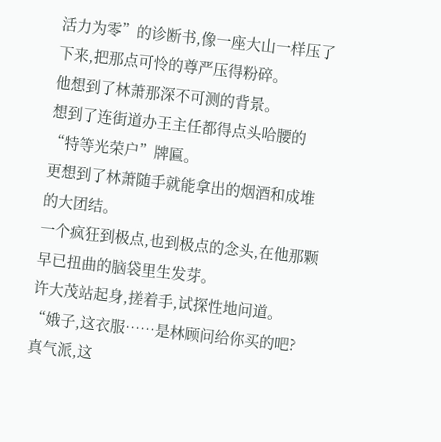活力为零”的诊断书,像一座大山一样压了下来,把那点可怜的尊严压得粉碎。
他想到了林萧那深不可测的背景。
想到了连街道办王主任都得点头哈腰的“特等光荣户”牌匾。
更想到了林萧随手就能拿出的烟酒和成堆的大团结。
一个疯狂到极点,也到极点的念头,在他那颗早已扭曲的脑袋里生发芽。
许大茂站起身,搓着手,试探性地问道。
“娥子,这衣服……是林顾问给你买的吧?真气派,这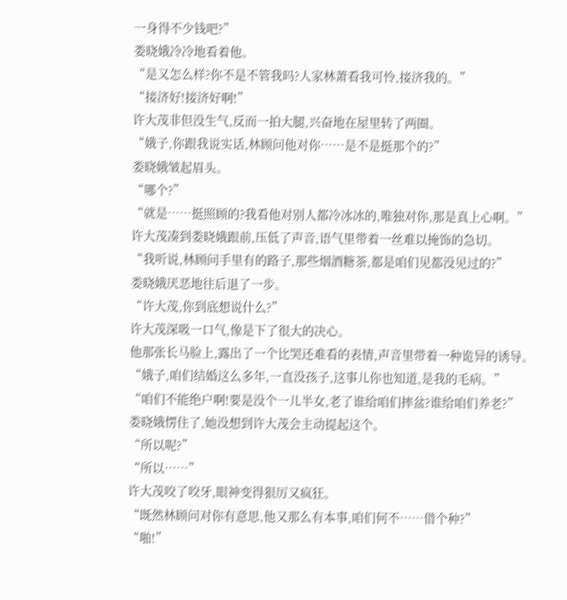一身得不少钱吧?”
娄晓娥冷冷地看着他。
“是又怎么样?你不是不管我吗?人家林萧看我可怜,接济我的。”
“接济好!接济好啊!”
许大茂非但没生气,反而一拍大腿,兴奋地在屋里转了两圈。
“娥子,你跟我说实话,林顾问他对你……是不是挺那个的?”
娄晓娥皱起眉头。
“哪个?”
“就是……挺照顾的?我看他对别人都冷冰冰的,唯独对你,那是真上心啊。”
许大茂凑到娄晓娥跟前,压低了声音,语气里带着一丝难以掩饰的急切。
“我听说,林顾问手里有的路子,那些烟酒糖茶,都是咱们见都没见过的?”
娄晓娥厌恶地往后退了一步。
“许大茂,你到底想说什么?”
许大茂深吸一口气,像是下了很大的决心。
他那张长马脸上,露出了一个比哭还难看的表情,声音里带着一种诡异的诱导。
“娥子,咱们结婚这么多年,一直没孩子,这事儿你也知道,是我的毛病。”
“咱们不能绝户啊!要是没个一儿半女,老了谁给咱们摔盆?谁给咱们养老?”
娄晓娥愣住了,她没想到许大茂会主动提起这个。
“所以呢?”
“所以……”
许大茂咬了咬牙,眼神变得狠厉又疯狂。
“既然林顾问对你有意思,他又那么有本事,咱们何不……借个种?”
“啪!”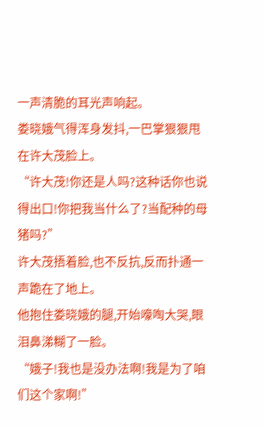一声清脆的耳光声响起。
娄晓娥气得浑身发抖,一巴掌狠狠甩在许大茂脸上。
“许大茂!你还是人吗?这种话你也说得出口!你把我当什么了?当配种的母猪吗?”
许大茂捂着脸,也不反抗,反而扑通一声跪在了地上。
他抱住娄晓娥的腿,开始嚎啕大哭,眼泪鼻涕糊了一脸。
“娥子!我也是没办法啊!我是为了咱们这个家啊!”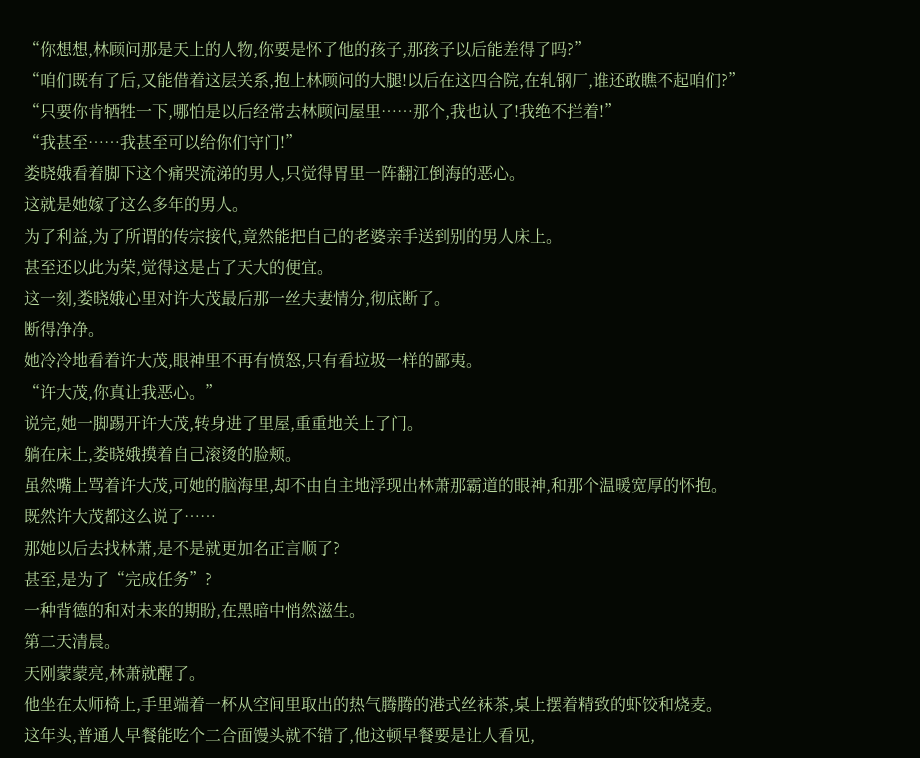“你想想,林顾问那是天上的人物,你要是怀了他的孩子,那孩子以后能差得了吗?”
“咱们既有了后,又能借着这层关系,抱上林顾问的大腿!以后在这四合院,在轧钢厂,谁还敢瞧不起咱们?”
“只要你肯牺牲一下,哪怕是以后经常去林顾问屋里……那个,我也认了!我绝不拦着!”
“我甚至……我甚至可以给你们守门!”
娄晓娥看着脚下这个痛哭流涕的男人,只觉得胃里一阵翻江倒海的恶心。
这就是她嫁了这么多年的男人。
为了利益,为了所谓的传宗接代,竟然能把自己的老婆亲手送到别的男人床上。
甚至还以此为荣,觉得这是占了天大的便宜。
这一刻,娄晓娥心里对许大茂最后那一丝夫妻情分,彻底断了。
断得净净。
她冷冷地看着许大茂,眼神里不再有愤怒,只有看垃圾一样的鄙夷。
“许大茂,你真让我恶心。”
说完,她一脚踢开许大茂,转身进了里屋,重重地关上了门。
躺在床上,娄晓娥摸着自己滚烫的脸颊。
虽然嘴上骂着许大茂,可她的脑海里,却不由自主地浮现出林萧那霸道的眼神,和那个温暖宽厚的怀抱。
既然许大茂都这么说了……
那她以后去找林萧,是不是就更加名正言顺了?
甚至,是为了“完成任务”?
一种背德的和对未来的期盼,在黑暗中悄然滋生。
第二天清晨。
天刚蒙蒙亮,林萧就醒了。
他坐在太师椅上,手里端着一杯从空间里取出的热气腾腾的港式丝袜茶,桌上摆着精致的虾饺和烧麦。
这年头,普通人早餐能吃个二合面馒头就不错了,他这顿早餐要是让人看见,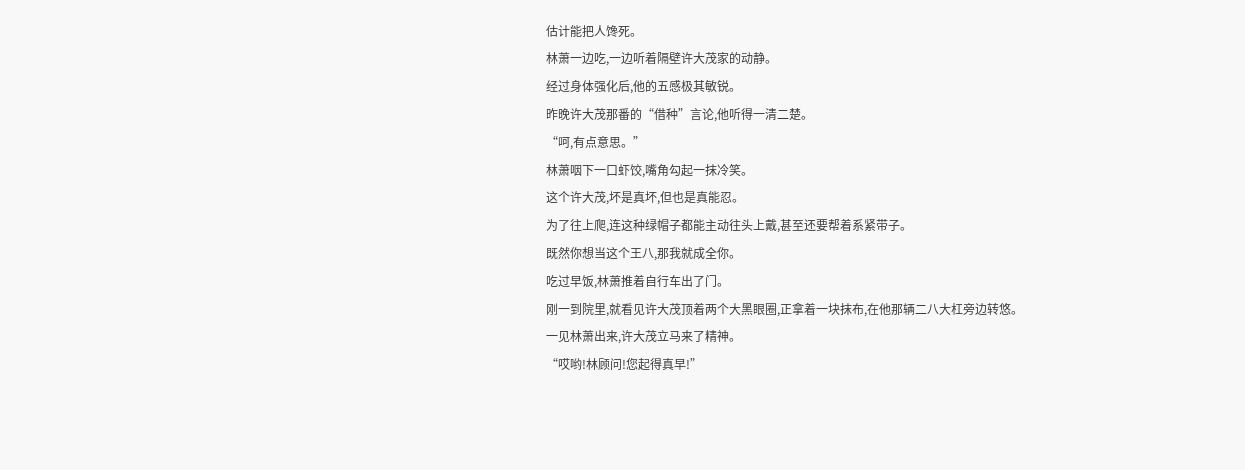估计能把人馋死。
林萧一边吃,一边听着隔壁许大茂家的动静。
经过身体强化后,他的五感极其敏锐。
昨晚许大茂那番的“借种”言论,他听得一清二楚。
“呵,有点意思。”
林萧咽下一口虾饺,嘴角勾起一抹冷笑。
这个许大茂,坏是真坏,但也是真能忍。
为了往上爬,连这种绿帽子都能主动往头上戴,甚至还要帮着系紧带子。
既然你想当这个王八,那我就成全你。
吃过早饭,林萧推着自行车出了门。
刚一到院里,就看见许大茂顶着两个大黑眼圈,正拿着一块抹布,在他那辆二八大杠旁边转悠。
一见林萧出来,许大茂立马来了精神。
“哎哟!林顾问!您起得真早!”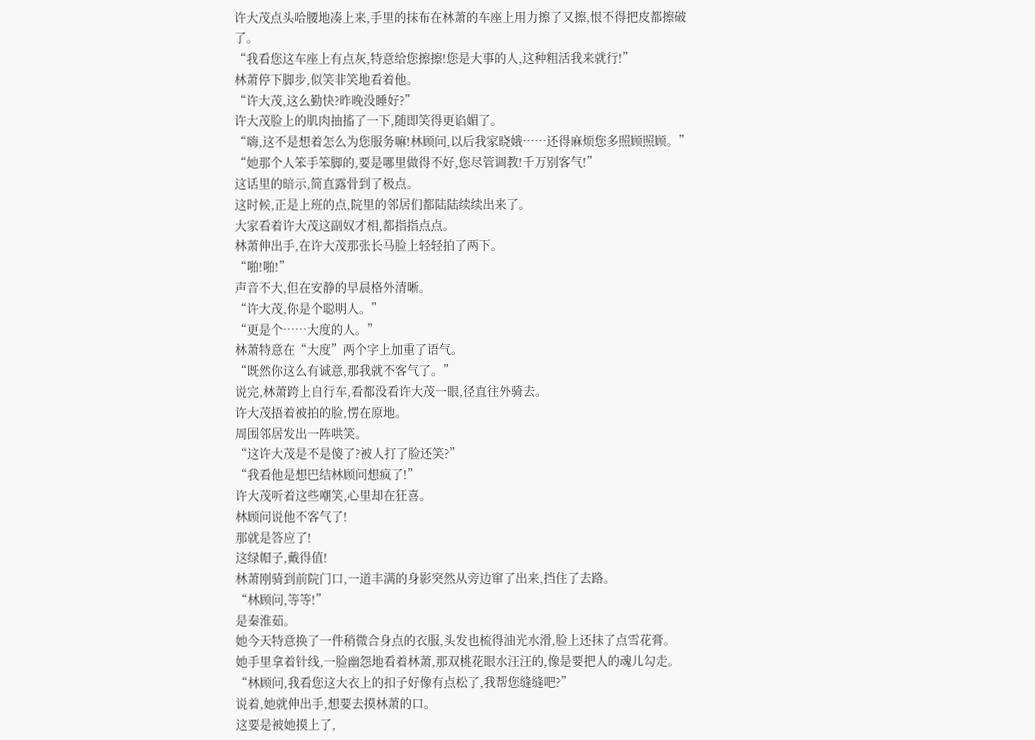许大茂点头哈腰地凑上来,手里的抹布在林萧的车座上用力擦了又擦,恨不得把皮都擦破了。
“我看您这车座上有点灰,特意给您擦擦!您是大事的人,这种粗活我来就行!”
林萧停下脚步,似笑非笑地看着他。
“许大茂,这么勤快?昨晚没睡好?”
许大茂脸上的肌肉抽搐了一下,随即笑得更谄媚了。
“嗨,这不是想着怎么为您服务嘛!林顾问,以后我家晓娥……还得麻烦您多照顾照顾。”
“她那个人笨手笨脚的,要是哪里做得不好,您尽管调教!千万别客气!”
这话里的暗示,简直露骨到了极点。
这时候,正是上班的点,院里的邻居们都陆陆续续出来了。
大家看着许大茂这副奴才相,都指指点点。
林萧伸出手,在许大茂那张长马脸上轻轻拍了两下。
“啪!啪!”
声音不大,但在安静的早晨格外清晰。
“许大茂,你是个聪明人。”
“更是个……大度的人。”
林萧特意在“大度”两个字上加重了语气。
“既然你这么有诚意,那我就不客气了。”
说完,林萧跨上自行车,看都没看许大茂一眼,径直往外骑去。
许大茂捂着被拍的脸,愣在原地。
周围邻居发出一阵哄笑。
“这许大茂是不是傻了?被人打了脸还笑?”
“我看他是想巴结林顾问想疯了!”
许大茂听着这些嘲笑,心里却在狂喜。
林顾问说他不客气了!
那就是答应了!
这绿帽子,戴得值!
林萧刚骑到前院门口,一道丰满的身影突然从旁边窜了出来,挡住了去路。
“林顾问,等等!”
是秦淮茹。
她今天特意换了一件稍微合身点的衣服,头发也梳得油光水滑,脸上还抹了点雪花膏。
她手里拿着针线,一脸幽怨地看着林萧,那双桃花眼水汪汪的,像是要把人的魂儿勾走。
“林顾问,我看您这大衣上的扣子好像有点松了,我帮您缝缝吧?”
说着,她就伸出手,想要去摸林萧的口。
这要是被她摸上了,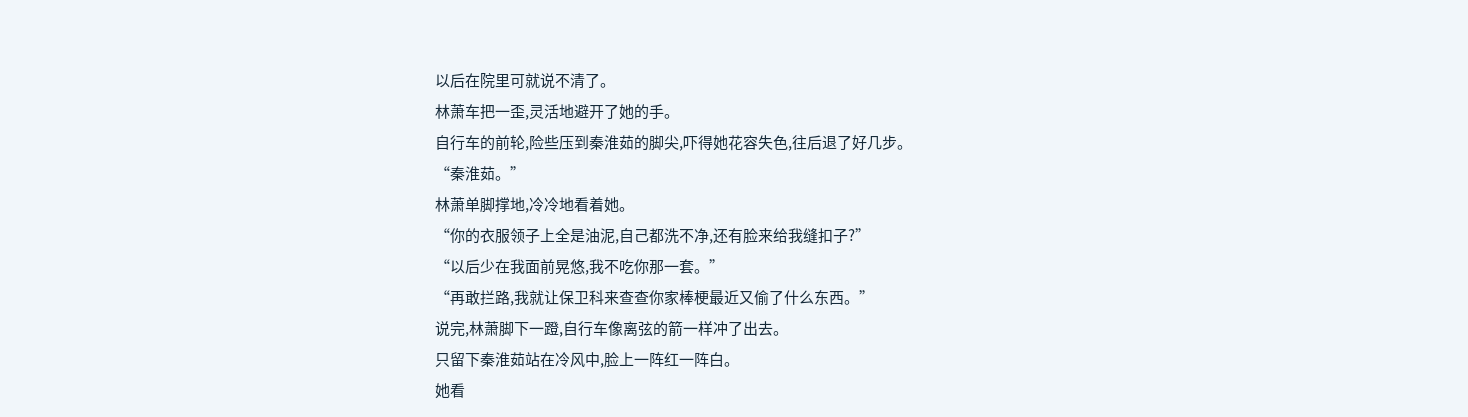以后在院里可就说不清了。
林萧车把一歪,灵活地避开了她的手。
自行车的前轮,险些压到秦淮茹的脚尖,吓得她花容失色,往后退了好几步。
“秦淮茹。”
林萧单脚撑地,冷冷地看着她。
“你的衣服领子上全是油泥,自己都洗不净,还有脸来给我缝扣子?”
“以后少在我面前晃悠,我不吃你那一套。”
“再敢拦路,我就让保卫科来查查你家棒梗最近又偷了什么东西。”
说完,林萧脚下一蹬,自行车像离弦的箭一样冲了出去。
只留下秦淮茹站在冷风中,脸上一阵红一阵白。
她看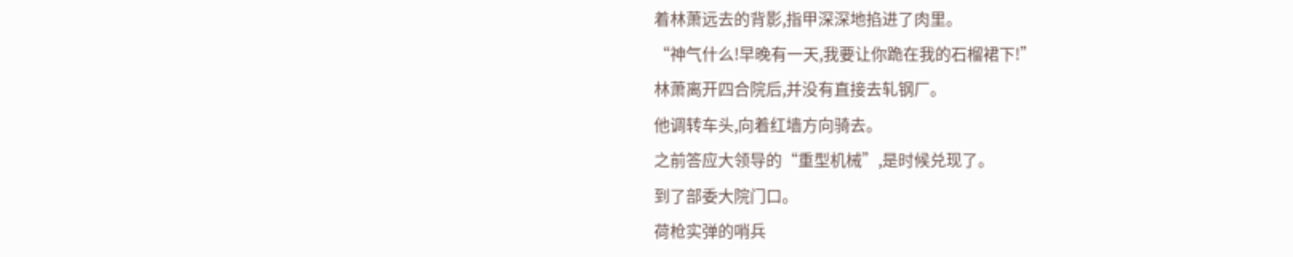着林萧远去的背影,指甲深深地掐进了肉里。
“神气什么!早晚有一天,我要让你跪在我的石榴裙下!”
林萧离开四合院后,并没有直接去轧钢厂。
他调转车头,向着红墙方向骑去。
之前答应大领导的“重型机械”,是时候兑现了。
到了部委大院门口。
荷枪实弹的哨兵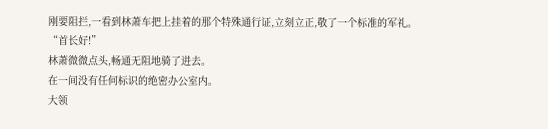刚要阻拦,一看到林萧车把上挂着的那个特殊通行证,立刻立正,敬了一个标准的军礼。
“首长好!”
林萧微微点头,畅通无阻地骑了进去。
在一间没有任何标识的绝密办公室内。
大领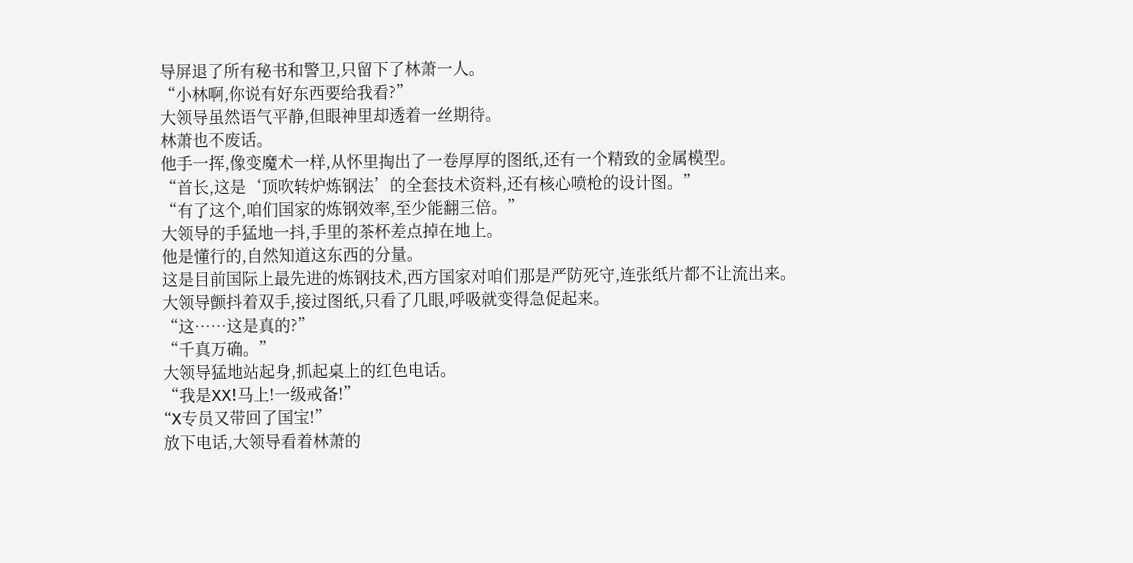导屏退了所有秘书和警卫,只留下了林萧一人。
“小林啊,你说有好东西要给我看?”
大领导虽然语气平静,但眼神里却透着一丝期待。
林萧也不废话。
他手一挥,像变魔术一样,从怀里掏出了一卷厚厚的图纸,还有一个精致的金属模型。
“首长,这是‘顶吹转炉炼钢法’的全套技术资料,还有核心喷枪的设计图。”
“有了这个,咱们国家的炼钢效率,至少能翻三倍。”
大领导的手猛地一抖,手里的茶杯差点掉在地上。
他是懂行的,自然知道这东西的分量。
这是目前国际上最先进的炼钢技术,西方国家对咱们那是严防死守,连张纸片都不让流出来。
大领导颤抖着双手,接过图纸,只看了几眼,呼吸就变得急促起来。
“这……这是真的?”
“千真万确。”
大领导猛地站起身,抓起桌上的红色电话。
“我是XX!马上!一级戒备!”
“X专员又带回了国宝!”
放下电话,大领导看着林萧的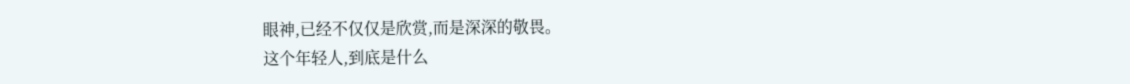眼神,已经不仅仅是欣赏,而是深深的敬畏。
这个年轻人,到底是什么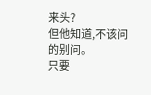来头?
但他知道,不该问的别问。
只要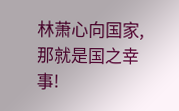林萧心向国家,那就是国之幸事!